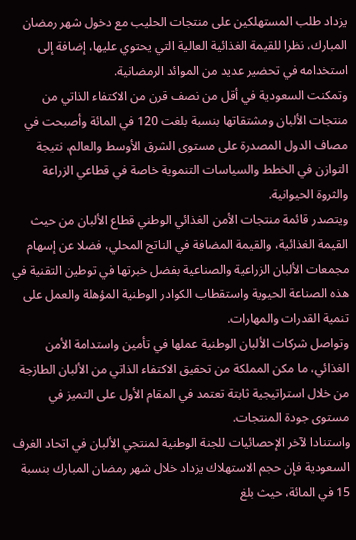يزداد طلب المستهلكين على منتجات الحليب مع دخول شهر رمضان المبارك، نظرا للقيمة الغذائية العالية التي يحتوي عليها، إضافة إلى استخدامه في تحضير عديد من الموائد الرمضانية.
وتمكنت السعودية في أقل من نصف قرن من الاكتفاء الذاتي من منتجات الألبان ومشتقاتها بنسبة بلغت 120 في المائة وأصبحت في مصاف الدول المصدرة على مستوى الشرق الأوسط والعالم، نتيجة التوازن في الخطط والسياسات التنموية خاصة في قطاعي الزراعة والثروة الحيوانية.
ويتصدر قائمة منتجات الأمن الغذائي الوطني قطاع الألبان من حيث القيمة الغذائية، والقيمة المضافة في الناتج المحلي، فضلا عن إسهام مجمعات الألبان الزراعية والصناعية بفضل خبرتها في توطين التقنية في هذه الصناعة الحيوية واستقطاب الكوادر الوطنية المؤهلة والعمل على تنمية القدرات والمهارات.
وتواصل شركات الألبان الوطنية عملها في تأمين واستدامة الأمن الغذائي، ما مكن المملكة من تحقيق الاكتفاء الذاتي من الألبان الطازجة من خلال استراتيجية ثابتة تعتمد في المقام الأول على التميز في مستوى جودة المنتجات.
واستنادا لآخر الإحصائيات للجنة الوطنية لمنتجي الألبان في اتحاد الغرف السعودية فإن حجم الاستهلاك يزداد خلال شهر رمضان المبارك بنسبة 15 في المائة، حيث بلغ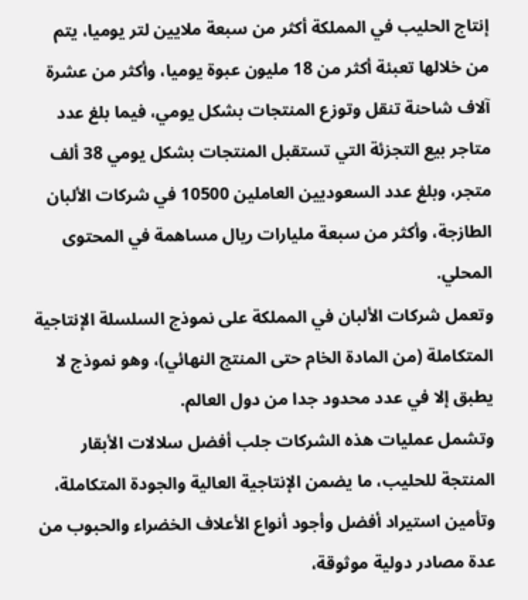إنتاج الحليب في المملكة أكثر من سبعة ملايين لتر يوميا، يتم من خلالها تعبئة أكثر من 18 مليون عبوة يوميا، وأكثر من عشرة آلاف شاحنة تنقل وتوزع المنتجات بشكل يومي، فيما بلغ عدد متاجر بيع التجزئة التي تستقبل المنتجات بشكل يومي 38 ألف متجر، وبلغ عدد السعوديين العاملين 10500 في شركات الألبان الطازجة، وأكثر من سبعة مليارات ريال مساهمة في المحتوى المحلي.
وتعمل شركات الألبان في المملكة على نموذج السلسلة الإنتاجية المتكاملة (من المادة الخام حتى المنتج النهائي)، وهو نموذج لا يطبق إلا في عدد محدود جدا من دول العالم.
وتشمل عمليات هذه الشركات جلب أفضل سلالات الأبقار المنتجة للحليب، ما يضمن الإنتاجية العالية والجودة المتكاملة، وتأمين استيراد أفضل وأجود أنواع الأعلاف الخضراء والحبوب من عدة مصادر دولية موثوقة،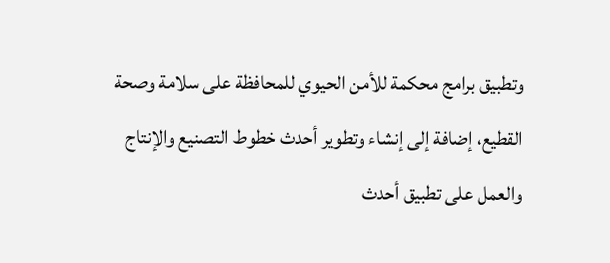وتطبيق برامج محكمة للأمن الحيوي للمحافظة على سلامة وصحة القطيع، إضافة إلى إنشاء وتطوير أحدث خطوط التصنيع والإنتاج والعمل على تطبيق أحدث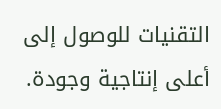التقنيات للوصول إلى أعلى إنتاجية وجودة.